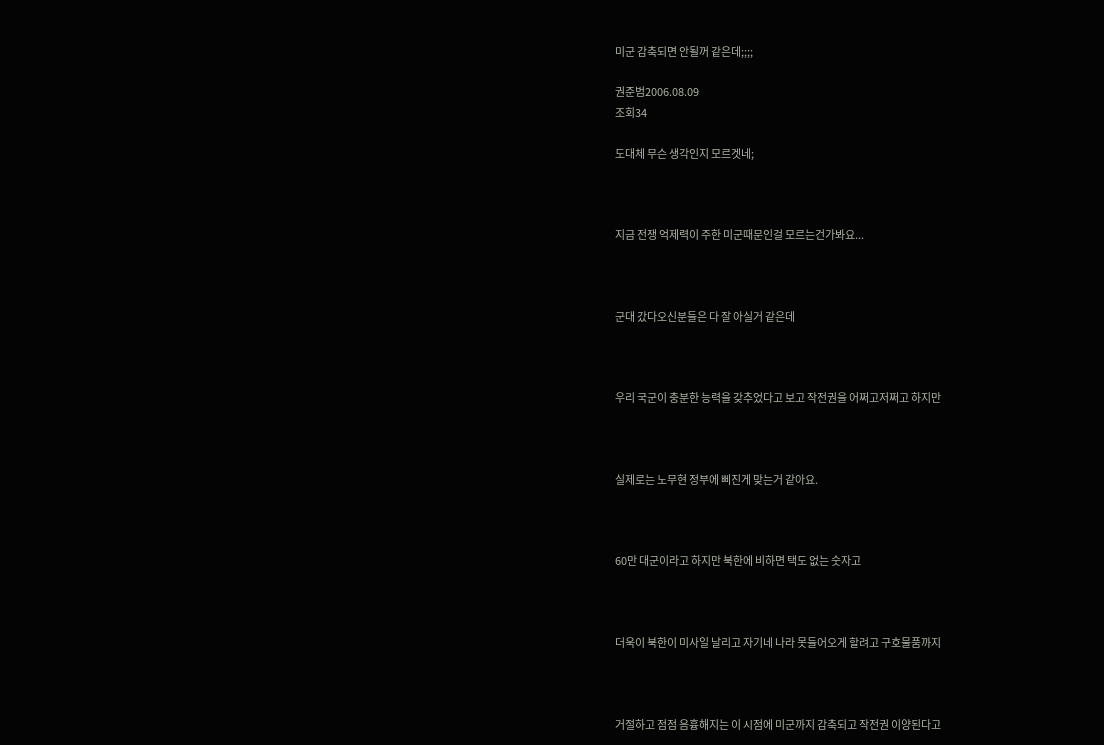미군 감축되면 안될꺼 같은데;;;;

권준범2006.08.09
조회34

도대체 무슨 생각인지 모르겟네;



지금 전쟁 억제력이 주한 미군때문인걸 모르는건가봐요...



군대 갔다오신분들은 다 잘 아실거 같은데



우리 국군이 충분한 능력을 갖추었다고 보고 작전권을 어쩌고저쩌고 하지만



실제로는 노무현 정부에 삐진게 맞는거 같아요.



60만 대군이라고 하지만 북한에 비하면 택도 없는 숫자고



더욱이 북한이 미사일 날리고 자기네 나라 못들어오게 할려고 구호물품까지



거절하고 점점 음흉해지는 이 시점에 미군까지 감축되고 작전권 이양된다고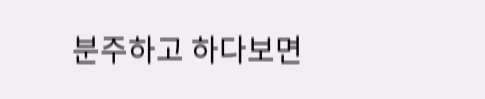분주하고 하다보면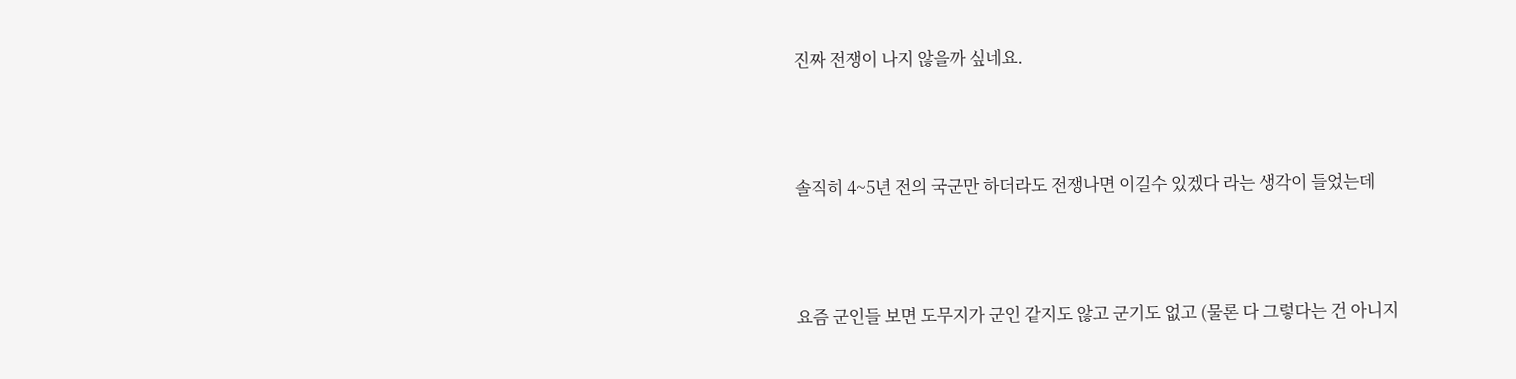진짜 전쟁이 나지 않을까 싶네요.



솔직히 4~5년 전의 국군만 하더라도 전쟁나면 이길수 있겠다 라는 생각이 들었는데



요즘 군인들 보면 도무지가 군인 같지도 않고 군기도 없고 (물론 다 그렇다는 건 아니지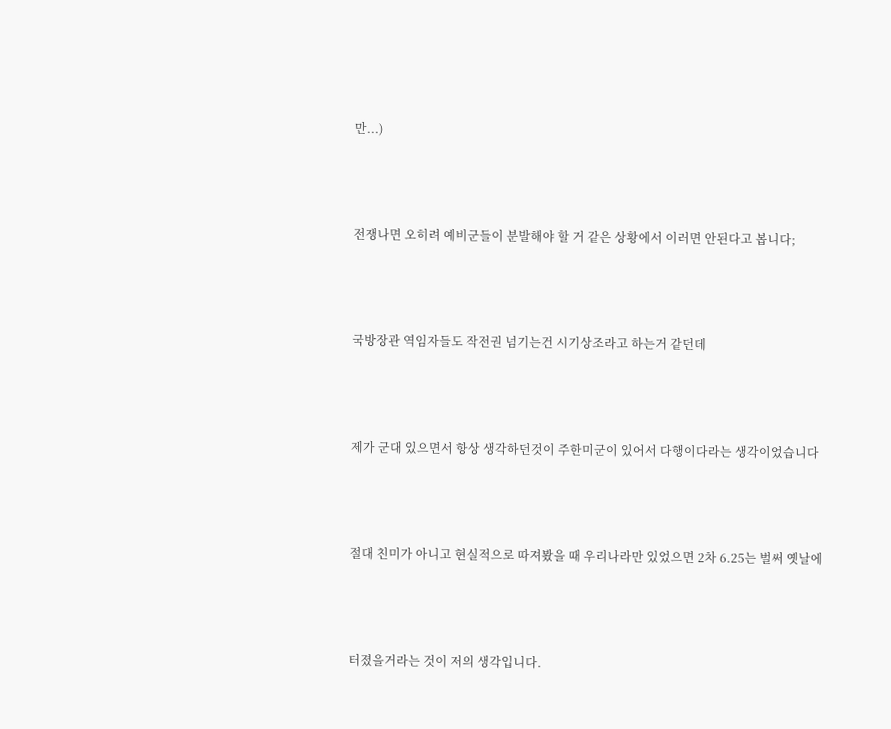만...)



전쟁나면 오히려 예비군들이 분발해야 할 거 같은 상황에서 이러면 안된다고 봅니다;



국방장관 역임자들도 작전권 넘기는건 시기상조라고 하는거 같던데



제가 군대 있으면서 항상 생각하던것이 주한미군이 있어서 다행이다라는 생각이었습니다



절대 친미가 아니고 현실적으로 따져봤을 때 우리나라만 있었으면 2차 6.25는 벌써 옛날에



터졌을거라는 것이 저의 생각입니다.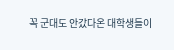꼭 군대도 안갔다온 대학생들이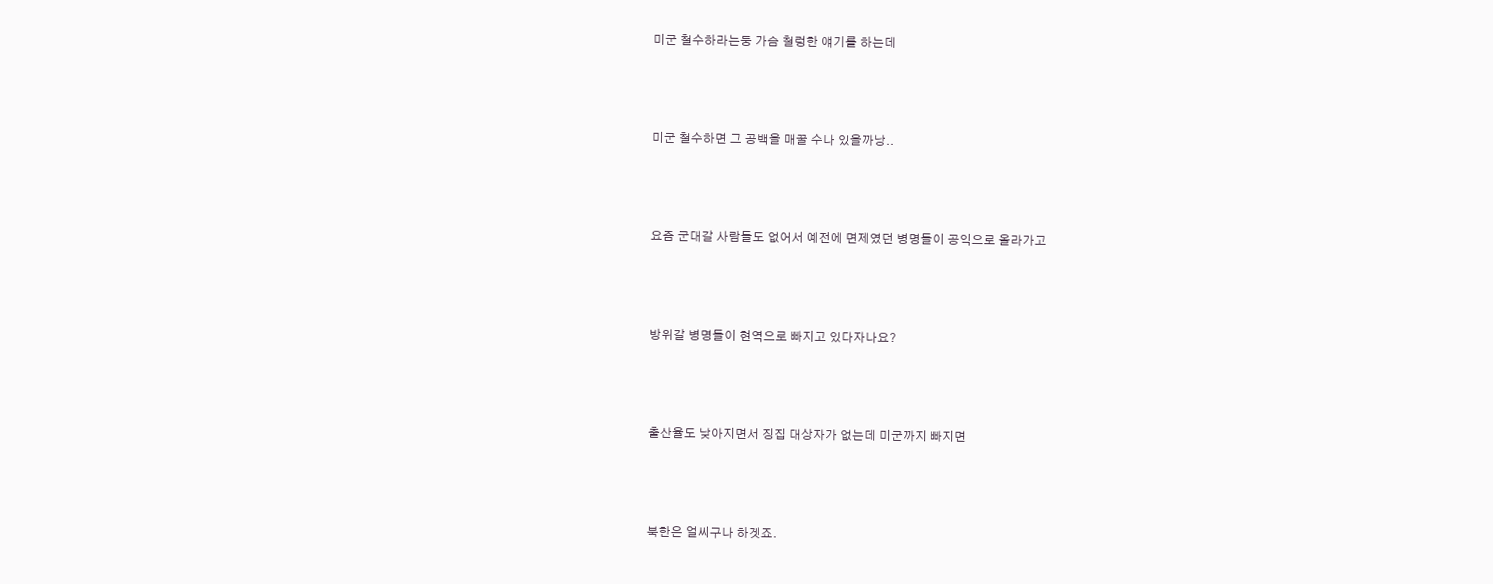미군 철수하라는둥 가슴 철렁한 얘기를 하는데



미군 철수하면 그 공백을 매꿀 수나 있을까낭..



요즘 군대갈 사람들도 없어서 예전에 면제였던 병명들이 공익으로 올라가고



방위갈 병명들이 현역으로 빠지고 있다자나요?



출산율도 낮아지면서 징집 대상자가 없는데 미군까지 빠지면



북한은 얼씨구나 하겟죠.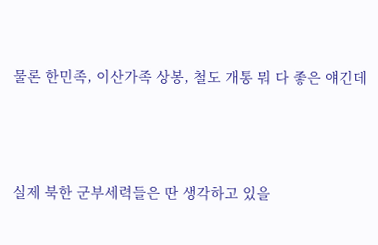물론 한민족, 이산가족 상봉, 철도 개통 뭐 다 좋은 얘긴데



실제 북한 군부세력들은 딴 생각하고 있을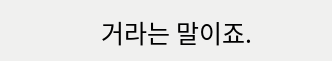거라는 말이죠.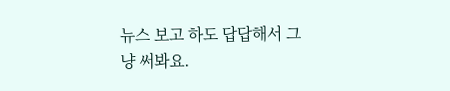뉴스 보고 하도 답답해서 그냥 써봐요.